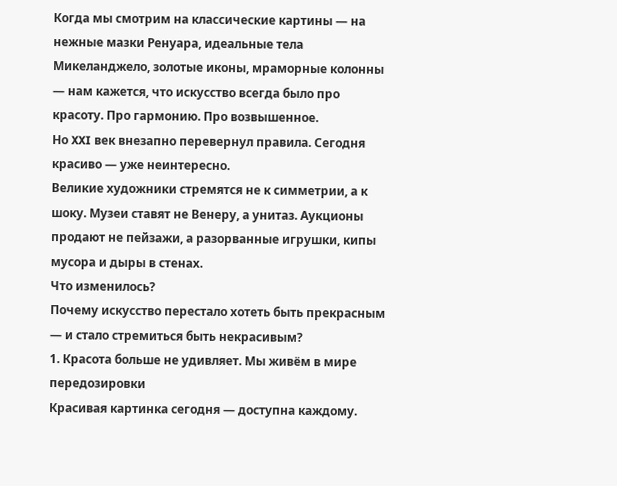Когда мы смотрим на классические картины — на нежные мазки Ренуара, идеальные тела Микеланджело, золотые иконы, мраморные колонны — нам кажется, что искусство всегда было про красоту. Про гармонию. Про возвышенное.
Но XXI век внезапно перевернул правила. Сегодня красиво — уже неинтересно.
Великие художники стремятся не к симметрии, а к шоку. Музеи ставят не Венеру, а унитаз. Аукционы продают не пейзажи, а разорванные игрушки, кипы мусора и дыры в стенах.
Что изменилось?
Почему искусство перестало хотеть быть прекрасным — и стало стремиться быть некрасивым?
1. Красота больше не удивляет. Мы живём в мире передозировки
Красивая картинка сегодня — доступна каждому.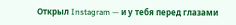Открыл Instagram — и у тебя перед глазами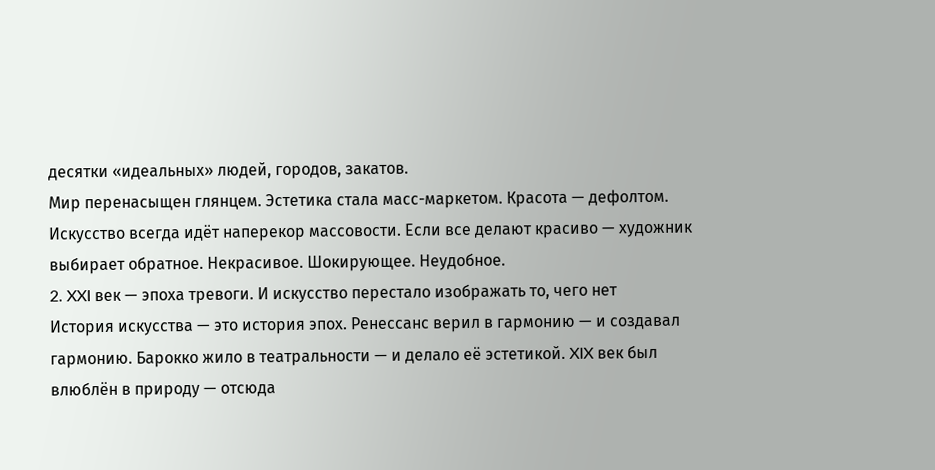десятки «идеальных» людей, городов, закатов.
Мир перенасыщен глянцем. Эстетика стала масс-маркетом. Красота — дефолтом.
Искусство всегда идёт наперекор массовости. Если все делают красиво — художник выбирает обратное. Некрасивое. Шокирующее. Неудобное.
2. XXI век — эпоха тревоги. И искусство перестало изображать то, чего нет
История искусства — это история эпох. Ренессанс верил в гармонию — и создавал гармонию. Барокко жило в театральности — и делало её эстетикой. XIX век был влюблён в природу — отсюда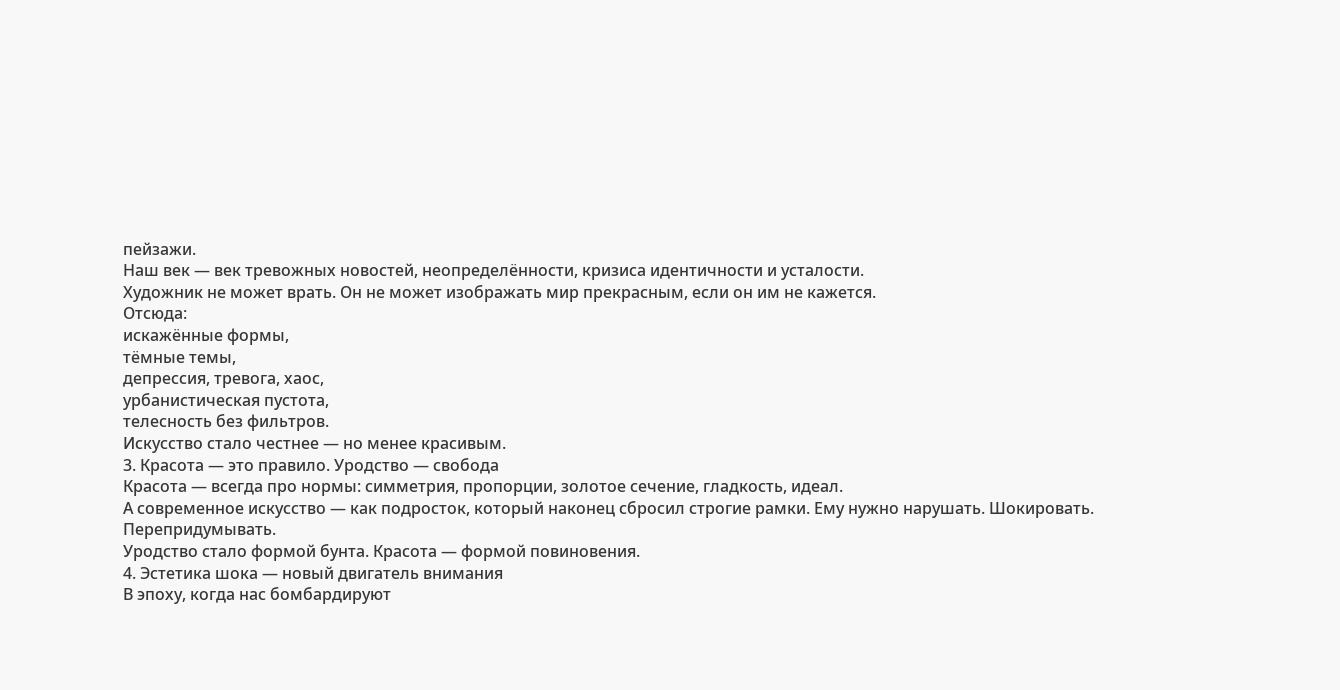пейзажи.
Наш век — век тревожных новостей, неопределённости, кризиса идентичности и усталости.
Художник не может врать. Он не может изображать мир прекрасным, если он им не кажется.
Отсюда:
искажённые формы,
тёмные темы,
депрессия, тревога, хаос,
урбанистическая пустота,
телесность без фильтров.
Искусство стало честнее — но менее красивым.
3. Красота — это правило. Уродство — свобода
Красота — всегда про нормы: симметрия, пропорции, золотое сечение, гладкость, идеал.
А современное искусство — как подросток, который наконец сбросил строгие рамки. Ему нужно нарушать. Шокировать. Перепридумывать.
Уродство стало формой бунта. Красота — формой повиновения.
4. Эстетика шока — новый двигатель внимания
В эпоху, когда нас бомбардируют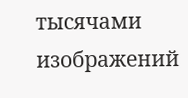тысячами изображений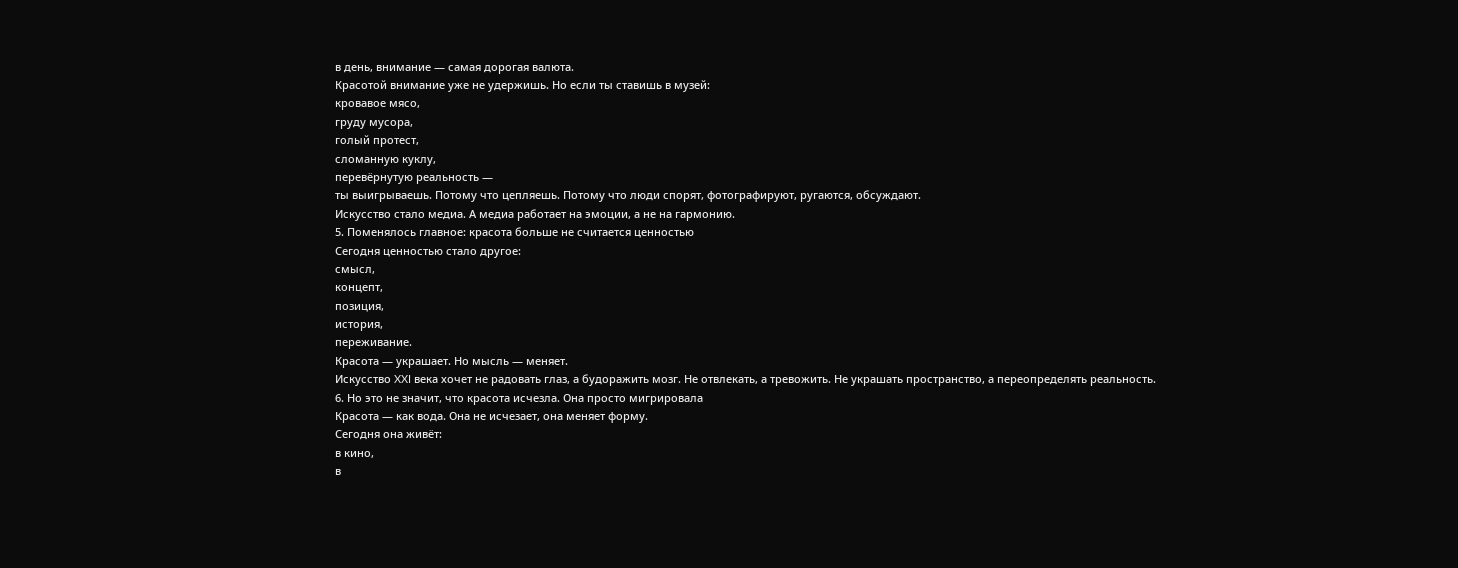в день, внимание — самая дорогая валюта.
Красотой внимание уже не удержишь. Но если ты ставишь в музей:
кровавое мясо,
груду мусора,
голый протест,
сломанную куклу,
перевёрнутую реальность —
ты выигрываешь. Потому что цепляешь. Потому что люди спорят, фотографируют, ругаются, обсуждают.
Искусство стало медиа. А медиа работает на эмоции, а не на гармонию.
5. Поменялось главное: красота больше не считается ценностью
Сегодня ценностью стало другое:
смысл,
концепт,
позиция,
история,
переживание.
Красота — украшает. Но мысль — меняет.
Искусство XXI века хочет не радовать глаз, а будоражить мозг. Не отвлекать, а тревожить. Не украшать пространство, а переопределять реальность.
6. Но это не значит, что красота исчезла. Она просто мигрировала
Красота — как вода. Она не исчезает, она меняет форму.
Сегодня она живёт:
в кино,
в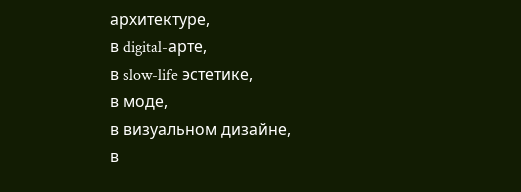архитектуре,
в digital-арте,
в slow-life эстетике,
в моде,
в визуальном дизайне,
в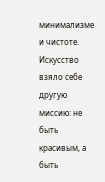минимализме и чистоте.
Искусство взяло себе другую миссию: не быть красивым, а быть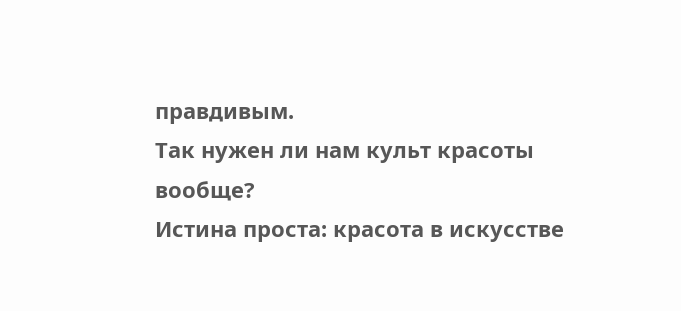правдивым.
Так нужен ли нам культ красоты вообще?
Истина проста: красота в искусстве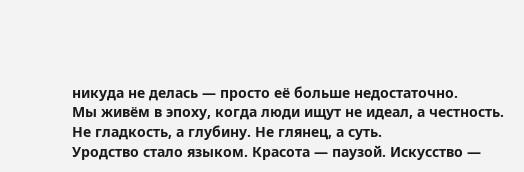никуда не делась — просто её больше недостаточно.
Мы живём в эпоху, когда люди ищут не идеал, а честность. Не гладкость, а глубину. Не глянец, а суть.
Уродство стало языком. Красота — паузой. Искусство —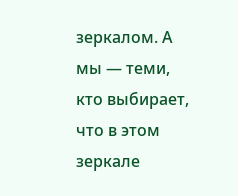зеркалом. А мы — теми, кто выбирает, что в этом зеркале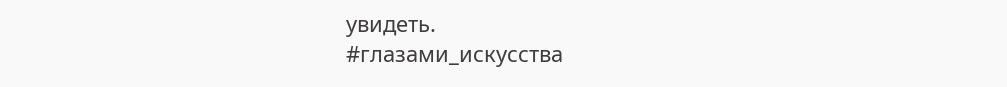увидеть.
#глазами_искусства